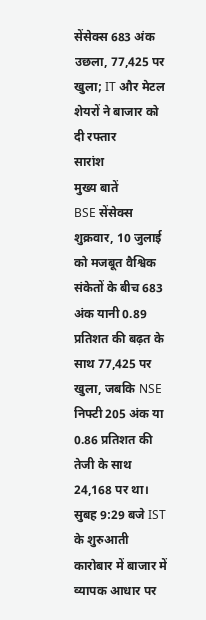सेंसेक्स 683 अंक उछला, 77,425 पर खुला; IT और मेटल शेयरों ने बाजार को दी रफ्तार
सारांश
मुख्य बातें
BSE सेंसेक्स शुक्रवार, 10 जुलाई को मजबूत वैश्विक संकेतों के बीच 683 अंक यानी 0.89 प्रतिशत की बढ़त के साथ 77,425 पर खुला, जबकि NSE निफ्टी 205 अंक या 0.86 प्रतिशत की तेजी के साथ 24,168 पर था। सुबह 9:29 बजे IST के शुरुआती कारोबार में बाजार में व्यापक आधार पर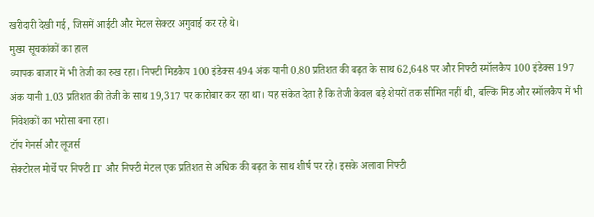खरीदारी देखी गई, जिसमें आईटी और मेटल सेक्टर अगुवाई कर रहे थे।
मुख्य सूचकांकों का हाल
व्यापक बाजार में भी तेजी का रुख रहा। निफ्टी मिडकैप 100 इंडेक्स 494 अंक यानी 0.80 प्रतिशत की बढ़त के साथ 62,648 पर और निफ्टी स्मॉलकैप 100 इंडेक्स 197 अंक यानी 1.03 प्रतिशत की तेजी के साथ 19,317 पर कारोबार कर रहा था। यह संकेत देता है कि तेजी केवल बड़े शेयरों तक सीमित नहीं थी, बल्कि मिड और स्मॉलकैप में भी निवेशकों का भरोसा बना रहा।
टॉप गेनर्स और लूजर्स
सेक्टोरल मोर्चे पर निफ्टी IT और निफ्टी मेटल एक प्रतिशत से अधिक की बढ़त के साथ शीर्ष पर रहे। इसके अलावा निफ्टी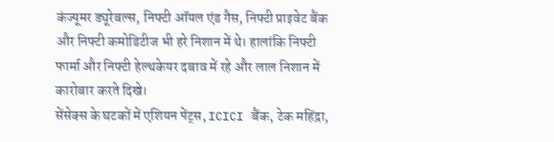कंज्यूमर ड्यूरेबल्स, निफ्टी ऑयल एंड गैस, निफ्टी प्राइवेट बैंक और निफ्टी कमोडिटीज भी हरे निशान में थे। हालांकि निफ्टी फार्मा और निफ्टी हेल्थकेयर दबाव में रहे और लाल निशान में कारोबार करते दिखे।
सेंसेक्स के घटकों में एशियन पेंट्स, ICICI बैंक, टेक महिंद्रा,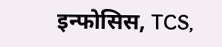इन्फोसिस, TCS,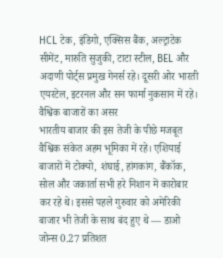HCL टेक, इंडिगो, एक्सिस बैंक, अल्ट्राटेक सीमेंट, मारुति सुजुकी, टाटा स्टील, BEL और अदाणी पोर्ट्स प्रमुख गेनर्स रहे। दूसरी ओर भारती एयरटेल, इटरनल और सन फार्मा नुकसान में रहे।
वैश्विक बाजारों का असर
भारतीय बाजार की इस तेजी के पीछे मजबूत वैश्विक संकेत अहम भूमिका में रहे। एशियाई बाजारों में टोक्यो, शंघाई, हांगकांग, बैंकॉक, सोल और जकार्ता सभी हरे निशान में कारोबार कर रहे थे। इससे पहले गुरुवार को अमेरिकी बाजार भी तेजी के साथ बंद हुए थे — डाओ जोन्स 0.27 प्रतिशत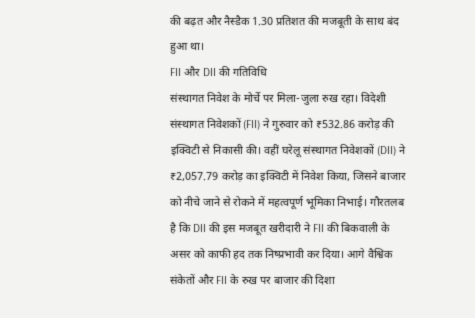की बढ़त और नैस्डैक 1.30 प्रतिशत की मजबूती के साथ बंद हुआ था।
FII और DII की गतिविधि
संस्थागत निवेश के मोर्चे पर मिला-जुला रुख रहा। विदेशी संस्थागत निवेशकों (FII) ने गुरुवार को ₹532.86 करोड़ की इक्विटी से निकासी की। वहीं घरेलू संस्थागत निवेशकों (DII) ने ₹2,057.79 करोड़ का इक्विटी में निवेश किया, जिसने बाजार को नीचे जाने से रोकने में महत्वपूर्ण भूमिका निभाई। गौरतलब है कि DII की इस मजबूत खरीदारी ने FII की बिकवाली के असर को काफी हद तक निष्प्रभावी कर दिया। आगे वैश्विक संकेतों और FII के रुख पर बाजार की दिशा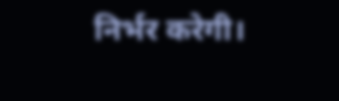निर्भर करेगी।